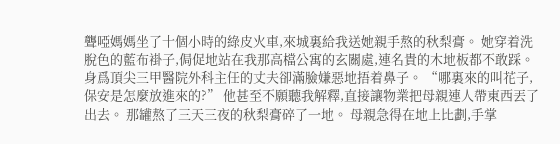聾啞媽媽坐了十個小時的綠皮火車,來城裏給我送她親手熬的秋梨膏。 她穿着洗脫色的藍布褂子,侷促地站在我那高檔公寓的玄關處,連名貴的木地板都不敢踩。 身爲頂尖三甲醫院外科主任的丈夫卻滿臉嫌惡地捂着鼻子。 “哪裏來的叫花子,保安是怎麼放進來的?” 他甚至不願聽我解釋,直接讓物業把母親連人帶東西丟了出去。 那罐熬了三天三夜的秋梨膏碎了一地。 母親急得在地上比劃,手掌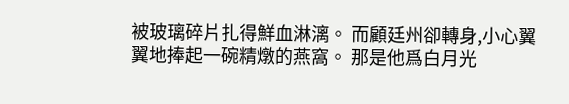被玻璃碎片扎得鮮血淋漓。 而顧廷州卻轉身,小心翼翼地捧起一碗精燉的燕窩。 那是他爲白月光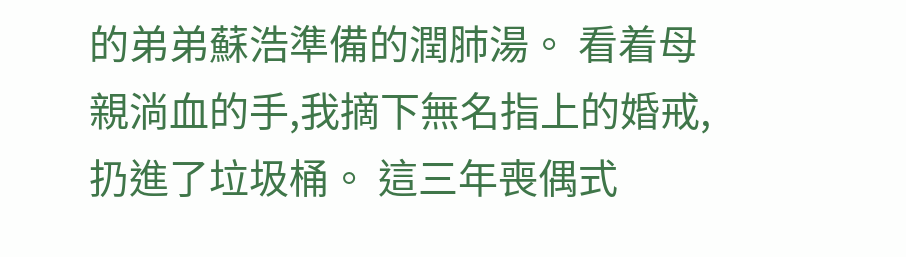的弟弟蘇浩準備的潤肺湯。 看着母親淌血的手,我摘下無名指上的婚戒,扔進了垃圾桶。 這三年喪偶式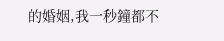的婚姻,我一秒鐘都不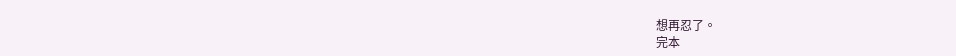想再忍了。
完本